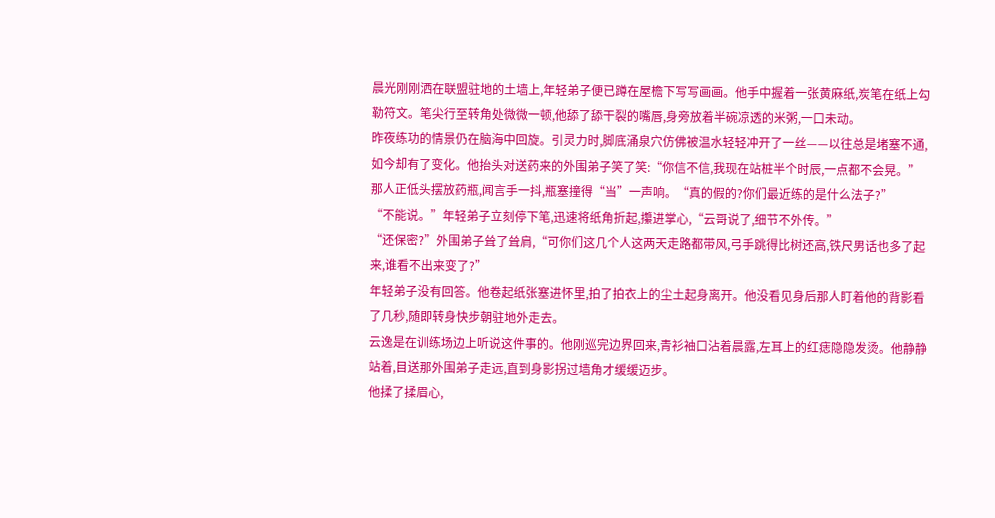晨光刚刚洒在联盟驻地的土墙上,年轻弟子便已蹲在屋檐下写写画画。他手中握着一张黄麻纸,炭笔在纸上勾勒符文。笔尖行至转角处微微一顿,他舔了舔干裂的嘴唇,身旁放着半碗凉透的米粥,一口未动。
昨夜练功的情景仍在脑海中回旋。引灵力时,脚底涌泉穴仿佛被温水轻轻冲开了一丝——以往总是堵塞不通,如今却有了变化。他抬头对送药来的外围弟子笑了笑:“你信不信,我现在站桩半个时辰,一点都不会晃。”
那人正低头摆放药瓶,闻言手一抖,瓶塞撞得“当”一声响。“真的假的?你们最近练的是什么法子?”
“不能说。”年轻弟子立刻停下笔,迅速将纸角折起,攥进掌心,“云哥说了,细节不外传。”
“还保密?”外围弟子耸了耸肩,“可你们这几个人这两天走路都带风,弓手跳得比树还高,铁尺男话也多了起来,谁看不出来变了?”
年轻弟子没有回答。他卷起纸张塞进怀里,拍了拍衣上的尘土起身离开。他没看见身后那人盯着他的背影看了几秒,随即转身快步朝驻地外走去。
云逸是在训练场边上听说这件事的。他刚巡完边界回来,青衫袖口沾着晨露,左耳上的红痣隐隐发烫。他静静站着,目送那外围弟子走远,直到身影拐过墙角才缓缓迈步。
他揉了揉眉心,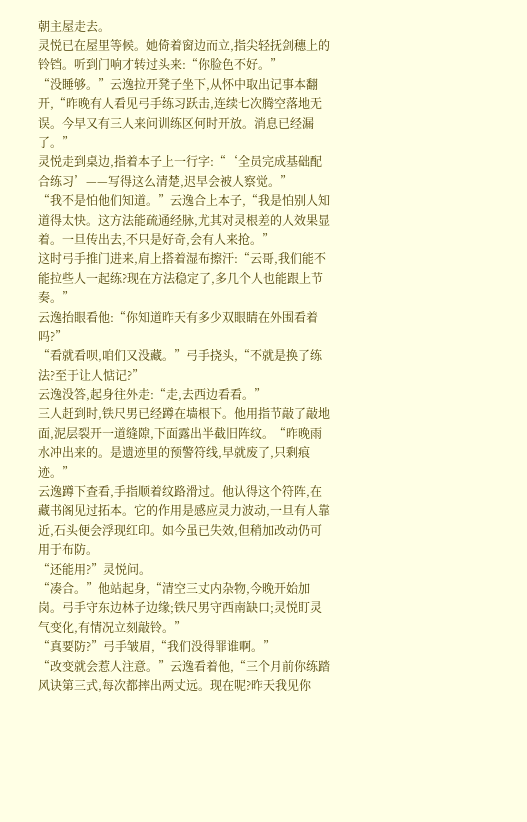朝主屋走去。
灵悦已在屋里等候。她倚着窗边而立,指尖轻抚剑穗上的铃铛。听到门响才转过头来:“你脸色不好。”
“没睡够。”云逸拉开凳子坐下,从怀中取出记事本翻开,“昨晚有人看见弓手练习跃击,连续七次腾空落地无误。今早又有三人来问训练区何时开放。消息已经漏了。”
灵悦走到桌边,指着本子上一行字:“‘全员完成基础配合练习’——写得这么清楚,迟早会被人察觉。”
“我不是怕他们知道。”云逸合上本子,“我是怕别人知道得太快。这方法能疏通经脉,尤其对灵根差的人效果显着。一旦传出去,不只是好奇,会有人来抢。”
这时弓手推门进来,肩上搭着湿布擦汗:“云哥,我们能不能拉些人一起练?现在方法稳定了,多几个人也能跟上节奏。”
云逸抬眼看他:“你知道昨天有多少双眼睛在外围看着吗?”
“看就看呗,咱们又没藏。”弓手挠头,“不就是换了练法?至于让人惦记?”
云逸没答,起身往外走:“走,去西边看看。”
三人赶到时,铁尺男已经蹲在墙根下。他用指节敲了敲地面,泥层裂开一道缝隙,下面露出半截旧阵纹。“昨晚雨水冲出来的。是遗迹里的预警符线,早就废了,只剩痕迹。”
云逸蹲下查看,手指顺着纹路滑过。他认得这个符阵,在藏书阁见过拓本。它的作用是感应灵力波动,一旦有人靠近,石头便会浮现红印。如今虽已失效,但稍加改动仍可用于布防。
“还能用?”灵悦问。
“凑合。”他站起身,“清空三丈内杂物,今晚开始加岗。弓手守东边林子边缘;铁尺男守西南缺口;灵悦盯灵气变化,有情况立刻敲铃。”
“真要防?”弓手皱眉,“我们没得罪谁啊。”
“改变就会惹人注意。”云逸看着他,“三个月前你练踏风诀第三式,每次都摔出两丈远。现在呢?昨天我见你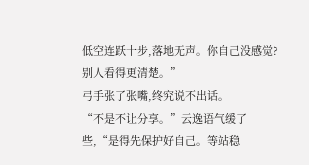低空连跃十步,落地无声。你自己没感觉?别人看得更清楚。”
弓手张了张嘴,终究说不出话。
“不是不让分享。”云逸语气缓了些,“是得先保护好自己。等站稳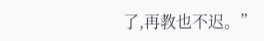了,再教也不迟。”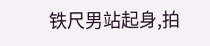铁尺男站起身,拍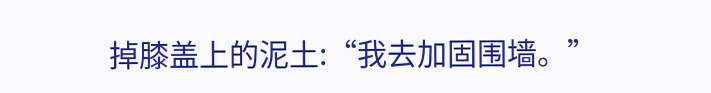掉膝盖上的泥土:“我去加固围墙。”